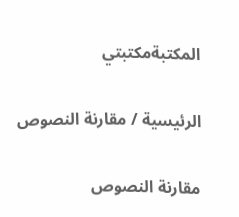المكتبةمكتبتي

الرئيسية / مقارنة النصوص

مقارنة النصوص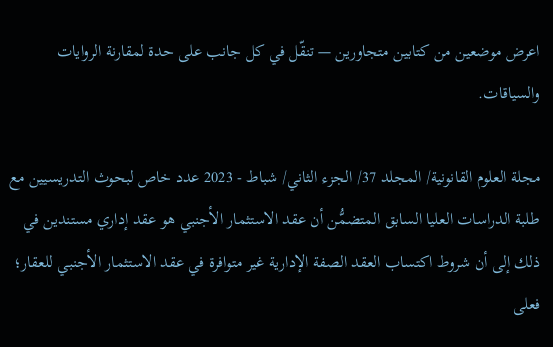اعرض موضعين من كتابين متجاورين — تنقّل في كل جانب على حدة لمقارنة الروايات والسياقات.

مجلة العلوم القانونية/ المجلد 37/ الجزء الثاني/ شباط - 2023 عدد خاص لبحوث التدريسيين مع طلبة الدراسات العليا السابق المتضمُّن أن عقد الاستثمار الأجنبي هو عقد إداري مستندين في ذلك إلى أن شروط اكتساب العقد الصفة الإدارية غير متوافرة في عقد الاستثمار الأجنبي للعقار؛ فعلى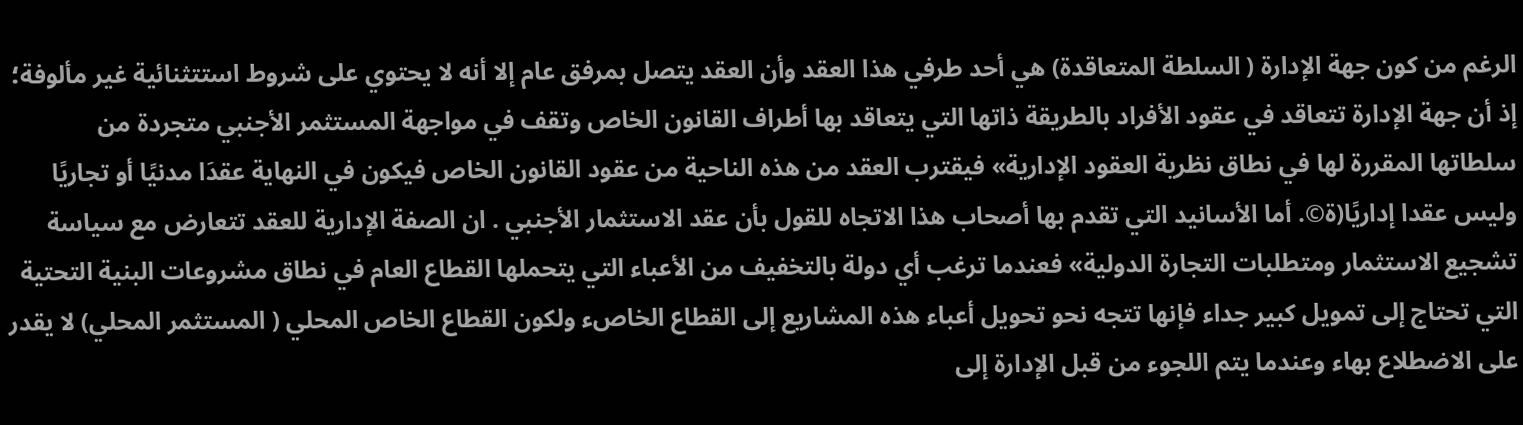الرغم من كون جهة الإدارة ( السلطة المتعاقدة) هي أحد طرفي هذا العقد وأن العقد يتصل بمرفق عام إلا أنه لا يحتوي على شروط استتثنائية غير مألوفة؛ إذ أن جهة الإدارة تتعاقد في عقود الأفراد بالطريقة ذاتها التي يتعاقد بها أطراف القانون الخاص وتقف في مواجهة المستثمر الأجنبي متجردة من سلطاتها المقررة لها في نطاق نظرية العقود الإدارية» فيقترب العقد من هذه الناحية من عقود القانون الخاص فيكون في النهاية عقدَا مدنيًا أو تجاريًا وليس عقدا إداريًا(ة©. أما الأسانيد التي تقدم بها أصحاب هذا الاتجاه للقول بأن عقد الاستثمار الأجنبي . ان الصفة الإدارية للعقد تتعارض مع سياسة تشجيع الاستثمار ومتطلبات التجارة الدولية» فعندما ترغب أي دولة بالتخفيف من الأعباء التي يتحملها القطاع العام في نطاق مشروعات البنية التحتية التي تحتاج إلى تمويل كبير جداء فإنها تتجه نحو تحويل أعباء هذه المشاريع إلى القطاع الخاصء ولكون القطاع الخاص المحلي ( المستثمر المحلي) لا يقدر على الاضطلاع بهاء وعندما يتم اللجوء من قبل الإدارة إلى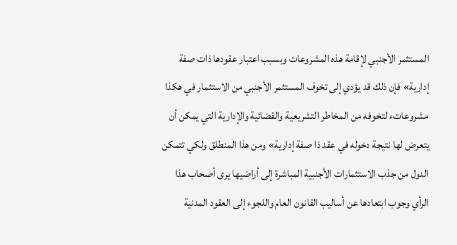المستثمر الأجنبي لإقامة هذه المشروعات وبسبب اعتبار عقودها ذات صفة إدارية» فإن ذلك قد يؤدي إلى تخوف المستثمر الأجنبي من الاستثمار في هكذا مشروعاتء لتخوفه من المخاطر التشريعية والقضائية والإدارية التي يمكن أن يتعرض لها نتيجة دخوله في عقد ذا صفة إدارية» ومن هذا المنطلق ولكي تتمكن الدول من جذب الاستثمارات الأجنبية المباشرة إلى أراضيها يرى أصحاب هذا الرأي وجوب ابتعادها عن أساليب القانون العام واللجوء إلى العقود المدنية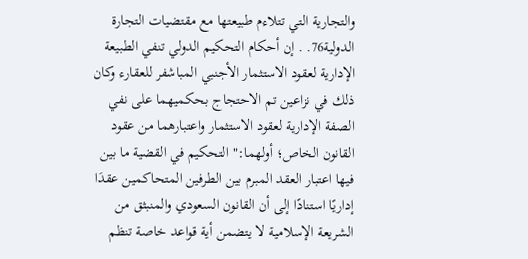والتجارية التي تتلاءم طبيعتها مع مقتضيات التجارة الدولية76. . إن أحكام التحكيم الدولي تنفي الطبيعة الإدارية لعقود الاستثمار الأجنبي المباشفر للعقارء وكان ذلك في نزاعين تم الاحتجاج بحكميهما على نفي الصفة الإدارية لعقود الاستثمار واعتبارهما من عقود القانون الخاص؛ أولهما:" التحكيم في القضية ما بين فيها اعتبار العقد المبرم بين الطرفين المتحاكمين عقدَا إداريًا استنادًا إلى أن القانون السعودي والمنبثق من الشريعة الإسلامية لا يتضمن أية قواعد خاصة تنظم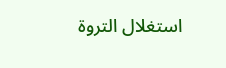استغلال التروة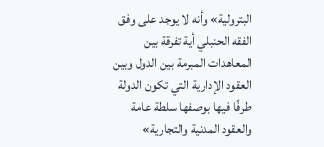البترولية» وأنه لا يوجد على وفق الفقه الحنبلي أية تفرقة بين المعاهدات المبرمة بين الدول وبين العقود الإدارية التي تكون الدولة طرفًا فيها بوصفها سلطة عامة والعقود المدنية والتجارية»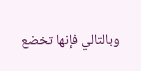وبالتالي فإنها تخضع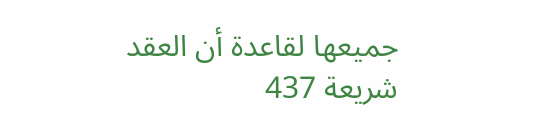جميعها لقاعدة أن العقد شريعة 437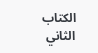الكتاب الثاني